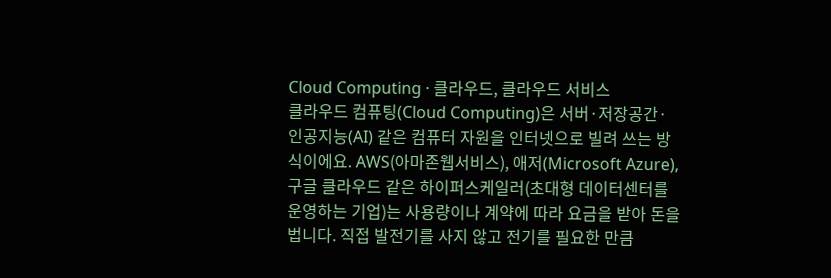Cloud Computing · 클라우드, 클라우드 서비스
클라우드 컴퓨팅(Cloud Computing)은 서버·저장공간·인공지능(AI) 같은 컴퓨터 자원을 인터넷으로 빌려 쓰는 방식이에요. AWS(아마존웹서비스), 애저(Microsoft Azure), 구글 클라우드 같은 하이퍼스케일러(초대형 데이터센터를 운영하는 기업)는 사용량이나 계약에 따라 요금을 받아 돈을 법니다. 직접 발전기를 사지 않고 전기를 필요한 만큼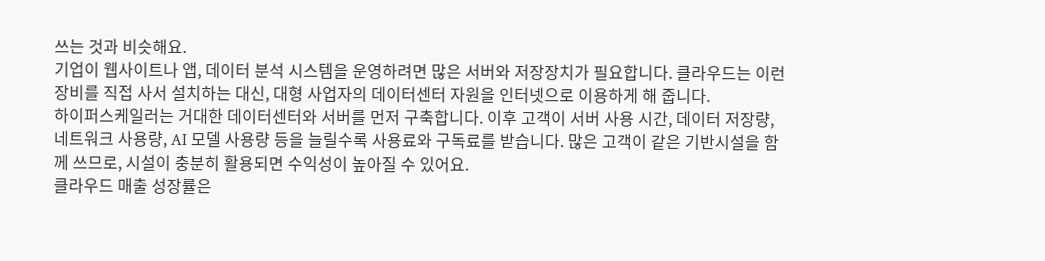쓰는 것과 비슷해요.
기업이 웹사이트나 앱, 데이터 분석 시스템을 운영하려면 많은 서버와 저장장치가 필요합니다. 클라우드는 이런 장비를 직접 사서 설치하는 대신, 대형 사업자의 데이터센터 자원을 인터넷으로 이용하게 해 줍니다.
하이퍼스케일러는 거대한 데이터센터와 서버를 먼저 구축합니다. 이후 고객이 서버 사용 시간, 데이터 저장량, 네트워크 사용량, AI 모델 사용량 등을 늘릴수록 사용료와 구독료를 받습니다. 많은 고객이 같은 기반시설을 함께 쓰므로, 시설이 충분히 활용되면 수익성이 높아질 수 있어요.
클라우드 매출 성장률은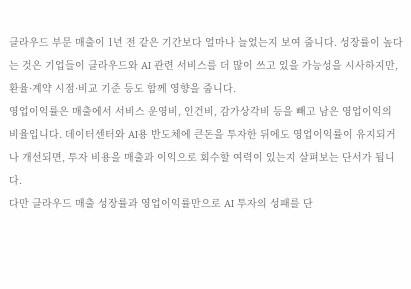클라우드 부문 매출이 1년 전 같은 기간보다 얼마나 늘었는지 보여 줍니다. 성장률이 높다는 것은 기업들이 클라우드와 AI 관련 서비스를 더 많이 쓰고 있을 가능성을 시사하지만, 환율·계약 시점·비교 기준 등도 함께 영향을 줍니다.
영업이익률은 매출에서 서비스 운영비, 인건비, 감가상각비 등을 빼고 남은 영업이익의 비율입니다. 데이터센터와 AI용 반도체에 큰돈을 투자한 뒤에도 영업이익률이 유지되거나 개선되면, 투자 비용을 매출과 이익으로 회수할 여력이 있는지 살펴보는 단서가 됩니다.
다만 클라우드 매출 성장률과 영업이익률만으로 AI 투자의 성패를 단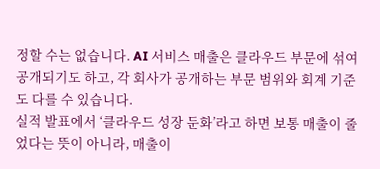정할 수는 없습니다. AI 서비스 매출은 클라우드 부문에 섞여 공개되기도 하고, 각 회사가 공개하는 부문 범위와 회계 기준도 다를 수 있습니다.
실적 발표에서 ‘클라우드 성장 둔화’라고 하면 보통 매출이 줄었다는 뜻이 아니라, 매출이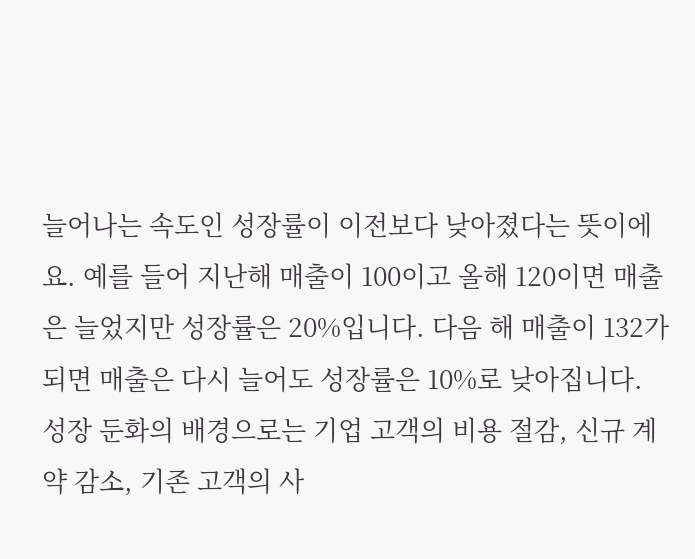늘어나는 속도인 성장률이 이전보다 낮아졌다는 뜻이에요. 예를 들어 지난해 매출이 100이고 올해 120이면 매출은 늘었지만 성장률은 20%입니다. 다음 해 매출이 132가 되면 매출은 다시 늘어도 성장률은 10%로 낮아집니다.
성장 둔화의 배경으로는 기업 고객의 비용 절감, 신규 계약 감소, 기존 고객의 사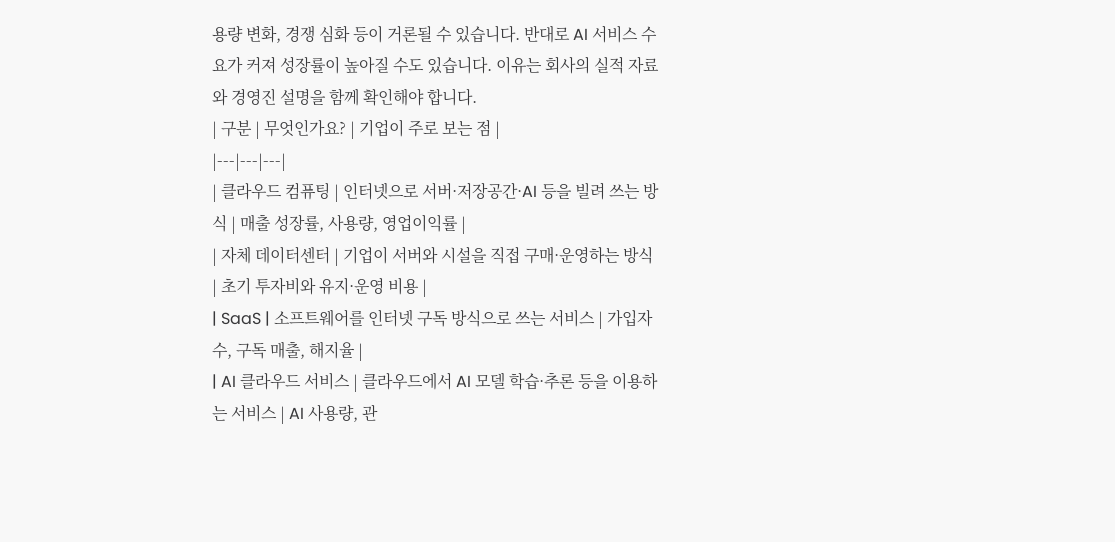용량 변화, 경쟁 심화 등이 거론될 수 있습니다. 반대로 AI 서비스 수요가 커져 성장률이 높아질 수도 있습니다. 이유는 회사의 실적 자료와 경영진 설명을 함께 확인해야 합니다.
| 구분 | 무엇인가요? | 기업이 주로 보는 점 |
|---|---|---|
| 클라우드 컴퓨팅 | 인터넷으로 서버·저장공간·AI 등을 빌려 쓰는 방식 | 매출 성장률, 사용량, 영업이익률 |
| 자체 데이터센터 | 기업이 서버와 시설을 직접 구매·운영하는 방식 | 초기 투자비와 유지·운영 비용 |
| SaaS | 소프트웨어를 인터넷 구독 방식으로 쓰는 서비스 | 가입자 수, 구독 매출, 해지율 |
| AI 클라우드 서비스 | 클라우드에서 AI 모델 학습·추론 등을 이용하는 서비스 | AI 사용량, 관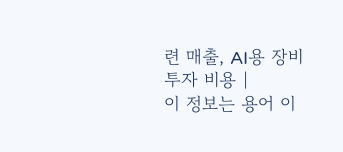련 매출, AI용 장비 투자 비용 |
이 정보는 용어 이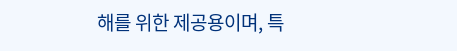해를 위한 제공용이며, 특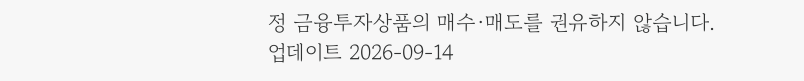정 금융투자상품의 매수·매도를 권유하지 않습니다.
업데이트 2026-09-14